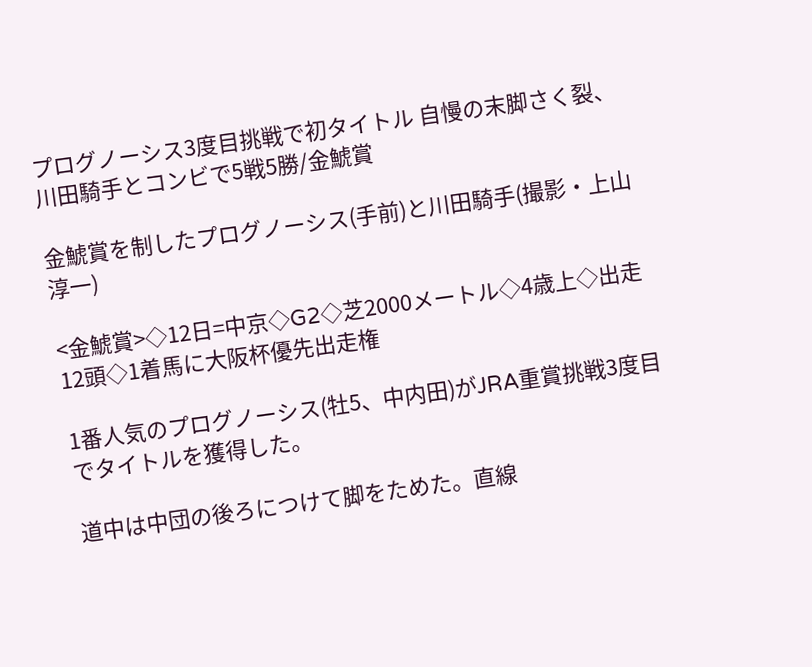プログノーシス3度目挑戦で初タイトル 自慢の末脚さく裂、川田騎手とコンビで5戦5勝/金鯱賞

金鯱賞を制したプログノーシス(手前)と川田騎手(撮影・上山淳一)

<金鯱賞>◇12日=中京◇G2◇芝2000メートル◇4歳上◇出走12頭◇1着馬に大阪杯優先出走権

1番人気のプログノーシス(牡5、中内田)がJRA重賞挑戦3度目でタイトルを獲得した。

道中は中団の後ろにつけて脚をためた。直線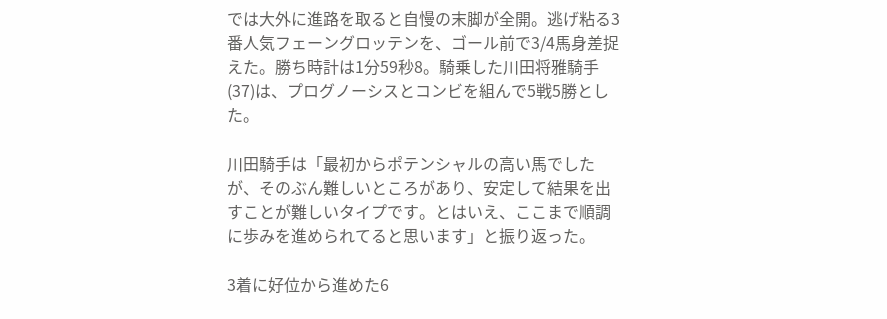では大外に進路を取ると自慢の末脚が全開。逃げ粘る3番人気フェーングロッテンを、ゴール前で3/4馬身差捉えた。勝ち時計は1分59秒8。騎乗した川田将雅騎手(37)は、プログノーシスとコンビを組んで5戦5勝とした。

川田騎手は「最初からポテンシャルの高い馬でしたが、そのぶん難しいところがあり、安定して結果を出すことが難しいタイプです。とはいえ、ここまで順調に歩みを進められてると思います」と振り返った。

3着に好位から進めた6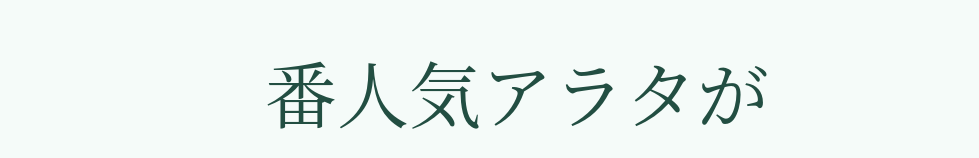番人気アラタが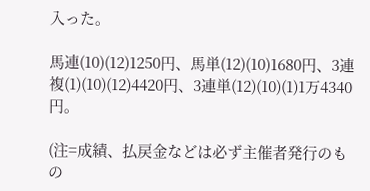入った。

馬連(10)(12)1250円、馬単(12)(10)1680円、3連複(1)(10)(12)4420円、3連単(12)(10)(1)1万4340円。

(注=成績、払戻金などは必ず主催者発行のもの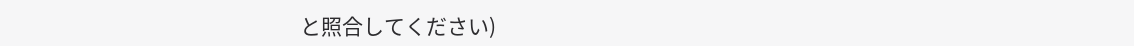と照合してください)